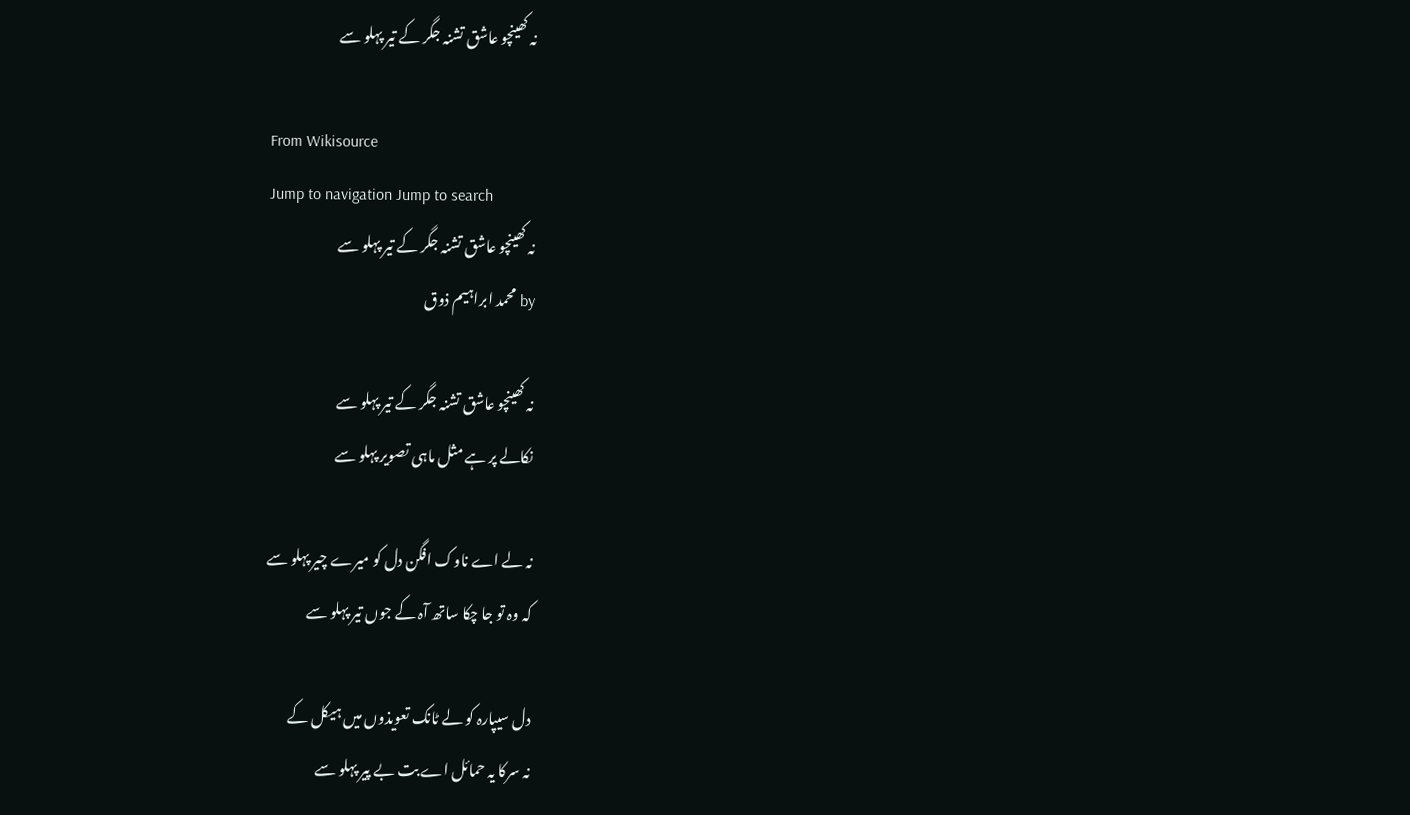نہ کھینچو عاشق تشنہ جگر کے تیر پہلو سے

From Wikisource
Jump to navigation Jump to search
نہ کھینچو عاشق تشنہ جگر کے تیر پہلو سے
by محمد ابراہیم ذوق

نہ کھینچو عاشق تشنہ جگر کے تیر پہلو سے
نکالے پر ہے مثل ماہی تصویر پہلو سے

نہ لے اے ناوک افگن دل کو میرے چیر پہلو سے
کہ وہ تو جا چکا ساتھ آہ کے جوں تیر پہلو سے

دل سیپارہ کو لے ٹانک تعویذوں میں ہیکل کے
نہ سرکا یہ حمائل اے بت بے پیر پہلو سے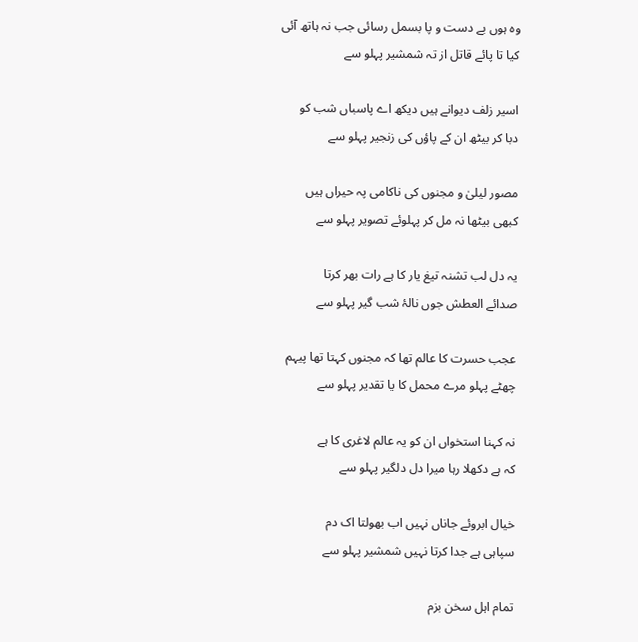وہ ہوں بے دست و پا بسمل رسائی جب نہ ہاتھ آئی
کیا تا پائے قاتل از تہ شمشیر پہلو سے

اسیر زلف دیوانے ہیں دیکھ اے پاسباں شب کو
دبا کر بیٹھ ان کے پاؤں کی زنجیر پہلو سے

مصور لیلیٰ و مجنوں کی ناکامی پہ حیراں ہیں
کبھی بیٹھا نہ مل کر پہلوئے تصویر پہلو سے

یہ دل لب تشنہ تیغ یار کا ہے رات بھر کرتا
صدائے العطش جوں نالۂ شب گیر پہلو سے

عجب حسرت کا عالم تھا کہ مجنوں کہتا تھا پیہم
چھٹے پہلو مرے محمل کا یا تقدیر پہلو سے

نہ کہنا استخواں ان کو یہ عالم لاغری کا ہے
کہ ہے دکھلا رہا میرا دل دلگیر پہلو سے

خیال ابروئے جاناں نہیں اب بھولتا اک دم
سپاہی ہے جدا کرتا نہیں شمشیر پہلو سے

تمام اہل سخن بزم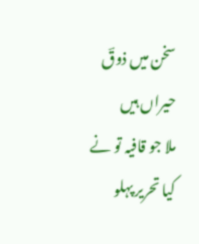سخن میں ذوقؔ حیراں ہیں
ملا جو قافیہ تو نے کیا تحریر پہلو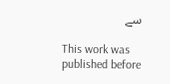سے

This work was published before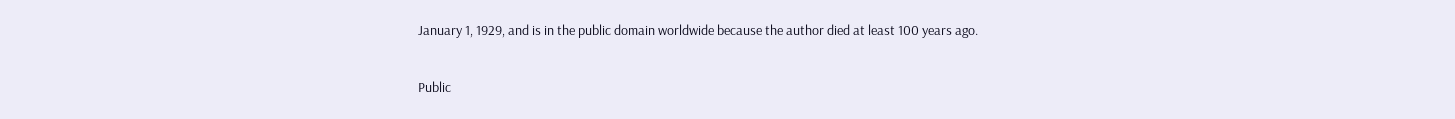January 1, 1929, and is in the public domain worldwide because the author died at least 100 years ago.

Public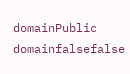domainPublic domainfalsefalse